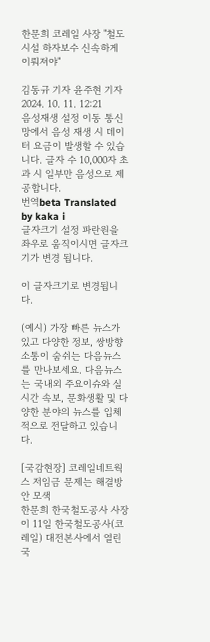한문희 코레일 사장 "철도시설 하자보수 신속하게 이뤄져야"

김동규 기자 윤주현 기자 2024. 10. 11. 12:21
음성재생 설정 이동 통신망에서 음성 재생 시 데이터 요금이 발생할 수 있습니다. 글자 수 10,000자 초과 시 일부만 음성으로 제공합니다.
번역beta Translated by kaka i
글자크기 설정 파란원을 좌우로 움직이시면 글자크기가 변경 됩니다.

이 글자크기로 변경됩니다.

(예시) 가장 빠른 뉴스가 있고 다양한 정보, 쌍방향 소통이 숨쉬는 다음뉴스를 만나보세요. 다음뉴스는 국내외 주요이슈와 실시간 속보, 문화생활 및 다양한 분야의 뉴스를 입체적으로 전달하고 있습니다.

[국감현장] 코레일네트웍스 저임금 문제는 해결방안 모색
한문희 한국철도공사 사장이 11일 한국철도공사(코레일) 대전본사에서 열린 국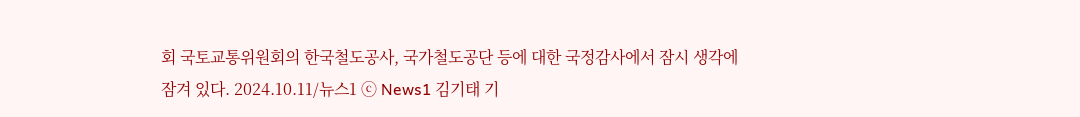회 국토교통위원회의 한국철도공사, 국가철도공단 등에 대한 국정감사에서 잠시 생각에 잠겨 있다. 2024.10.11/뉴스1 ⓒ News1 김기태 기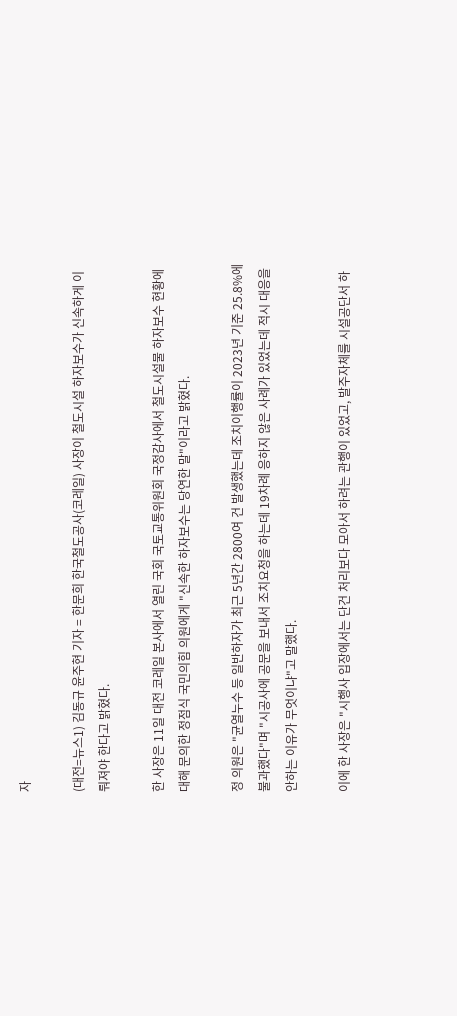자

(대전=뉴스1) 김동규 윤주현 기자 = 한문희 한국철도공사(코레일) 사장이 철도시설 하자보수가 신속하게 이뤄져야 한다고 밝혔다.

한 사장은 11일 대전 코레일 본사에서 열린 국회 국토교통위원회 국정감사에서 철도시설물 하자보수 현황에 대해 문의한 정점식 국민의힘 의원에게 "신속한 하자보수는 당연한 말"이라고 밝혔다.

정 의원은 "균열누수 등 일반하자가 최근 5년간 2800여 건 발생했는데 조치이행률이 2023년 기준 25.8%에 불과했다"며 "시공사에 공문을 보내서 조치요청을 하는데 19차례 응하지 않은 사례가 있었는데 적시 대응을 안하는 이유가 무엇이냐"고 말했다.

이에 한 사장은 "시행사 입장에서는 단건 처리보다 모아서 하려는 관행이 있었고, 발주자체를 시설공단서 하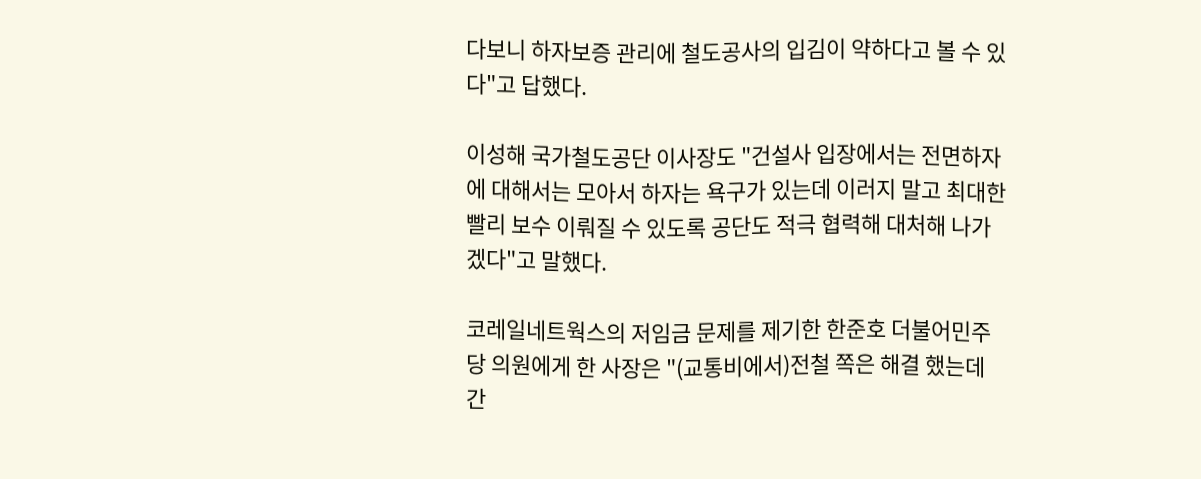다보니 하자보증 관리에 철도공사의 입김이 약하다고 볼 수 있다"고 답했다.

이성해 국가철도공단 이사장도 "건설사 입장에서는 전면하자에 대해서는 모아서 하자는 욕구가 있는데 이러지 말고 최대한 빨리 보수 이뤄질 수 있도록 공단도 적극 협력해 대처해 나가겠다"고 말했다.

코레일네트웍스의 저임금 문제를 제기한 한준호 더불어민주당 의원에게 한 사장은 "(교통비에서)전철 쪽은 해결 했는데 간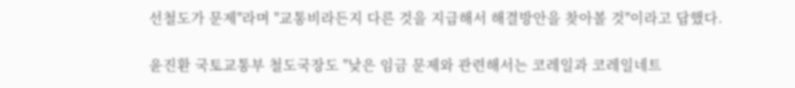선철도가 문제"라며 "교통비라든지 다른 것을 지급해서 해결방안을 찾아볼 것"이라고 답했다.

윤진환 국토교통부 철도국장도 "낮은 임금 문제와 관련해서는 코레일과 코레일네트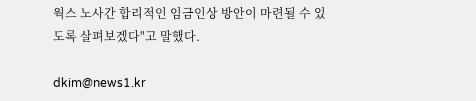웍스 노사간 합리적인 임금인상 방안이 마련될 수 있도록 살펴보겠다"고 말했다.

dkim@news1.kr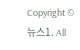Copyright © 뉴스1. All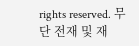rights reserved. 무단 전재 및 재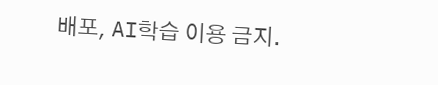배포, AI학습 이용 금지.